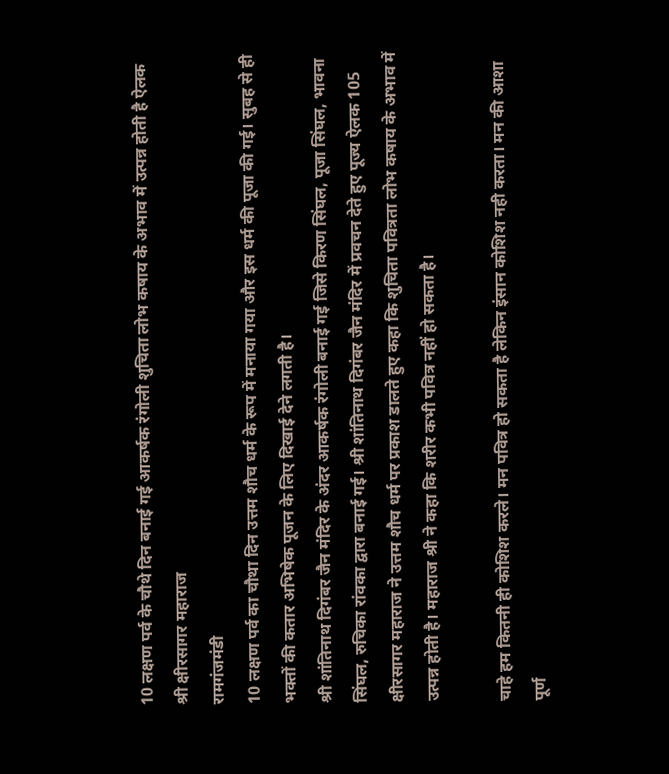10 लक्षण पर्व के चौथे दिन बनाई गई आकर्षक रंगोली शुचिता लोभ कषाय के अभाव में उत्पन्न होती है ऐलक श्री क्षीरसागर महाराज
रामगंजमंडी
10 लक्षण पर्व का चौथा दिन उत्तम शौच धर्म के रूप में मनाया गया और इस धर्म की पूजा की गई। सुबह से ही भक्तों की कतार अभिषेक पूजन के लिए दिखाई देने लगती है।
श्री शांतिनाथ दिगंबर जैन मंदिर के अंदर आकर्षक रंगोली बनाई गई जिसे किरण सिंघल, पूजा सिंघल, भावना सिंघल, रुचिका रांवका द्वारा बनाई गई। श्री शांतिनाथ दिगंबर जैन मंदिर में प्रवचन देते हुए पूज्य ऐलक 105 क्षीरसागर महाराज ने उत्तम शौच धर्म पर प्रकाश डालते हुए कहा कि शुचिता पवित्रता लोभ कषाय के अभाव में उत्पन्न होती है। महाराज श्री ने कहा कि शरीर कभी पवित्र नहीं हो सकता है।

चाहे हम कितनी ही कोशिश करले। मन पवित्र हो सकता है लेकिन इंसान कोशिश नही करता। मन की आशा पूर्ण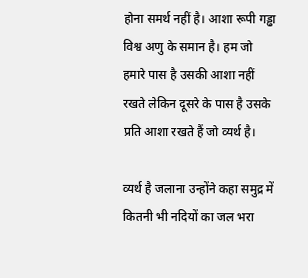होना समर्थ नहीं है। आशा रूपी गड्ढा विश्व अणु के समान है। हम जो हमारे पास है उसकी आशा नहीं रखते लेकिन दूसरे के पास है उसके प्रति आशा रखते हैं जो व्यर्थ है।

व्यर्थ है जलाना उन्होंने कहा समुद्र में कितनी भी नदियों का जल भरा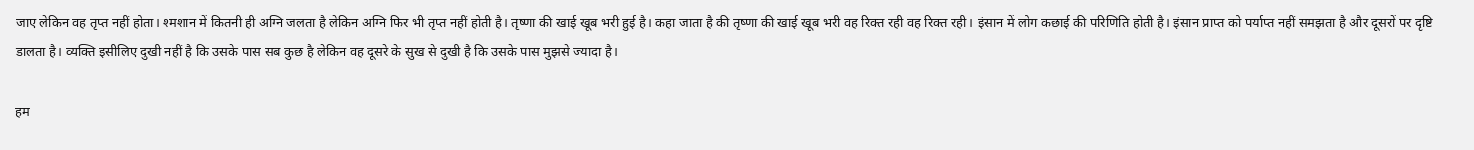जाए लेकिन वह तृप्त नहीं होता। श्मशान में कितनी ही अग्नि जलता है लेकिन अग्नि फिर भी तृप्त नहीं होती है। तृष्णा की खाई खूब भरी हुई है। कहा जाता है की तृष्णा की खाई खूब भरी वह रिक्त रही वह रिक्त रही। इंसान में लोग कछाई की परिणिति होती है। इंसान प्राप्त को पर्याप्त नहीं समझता है और दूसरों पर दृष्टि डालता है। व्यक्ति इसीलिए दुखी नहीं है कि उसके पास सब कुछ है लेकिन वह दूसरे के सुख से दुखी है कि उसके पास मुझसे ज्यादा है।

हम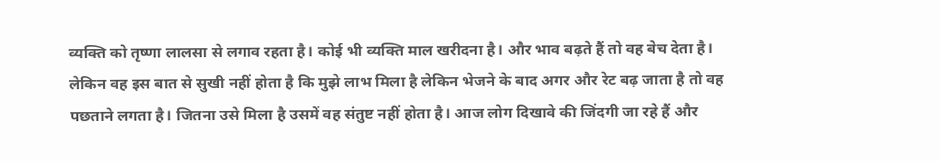व्यक्ति को तृष्णा लालसा से लगाव रहता है। कोई भी व्यक्ति माल खरीदना है। और भाव बढ़ते हैं तो वह बेच देता है। लेकिन वह इस बात से सुखी नहीं होता है कि मुझे लाभ मिला है लेकिन भेजने के बाद अगर और रेट बढ़ जाता है तो वह पछताने लगता है। जितना उसे मिला है उसमें वह संतुष्ट नहीं होता है। आज लोग दिखावे की जिंदगी जा रहे हैं और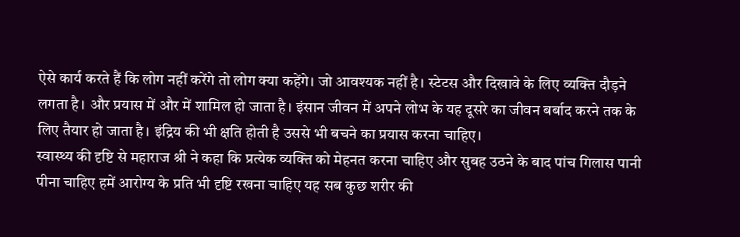ऐसे कार्य करते हैं कि लोग नहीं करेंगे तो लोग क्या कहेंगे। जो आवश्यक नहीं है। स्टेटस और दिखावे के लिए व्यक्ति दौड़ने लगता है। और प्रयास में और में शामिल हो जाता है। इंसान जीवन में अपने लोभ के यह दूसरे का जीवन बर्बाद करने तक के लिए तैयार हो जाता है। इंद्रिय की भी क्षति होती है उससे भी बचने का प्रयास करना चाहिए।
स्वास्थ्य की दृष्टि से महाराज श्री ने कहा कि प्रत्येक व्यक्ति को मेहनत करना चाहिए और सुबह उठने के बाद पांच गिलास पानी पीना चाहिए हमें आरोग्य के प्रति भी दृष्टि रखना चाहिए यह सब कुछ शरीर की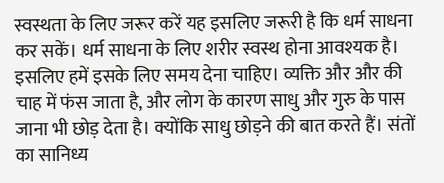स्वस्थता के लिए जरूर करें यह इसलिए जरूरी है कि धर्म साधना कर सकें। धर्म साधना के लिए शरीर स्वस्थ होना आवश्यक है। इसलिए हमें इसके लिए समय देना चाहिए। व्यक्ति और और की चाह में फंस जाता है, और लोग के कारण साधु और गुरु के पास जाना भी छोड़ देता है। क्योंकि साधु छोड़ने की बात करते हैं। संतों का सानिध्य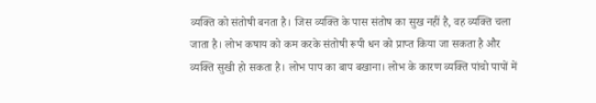व्यक्ति को संतोषी बनता है। जिस व्यक्ति के पास संतोष का सुख नहीं है, वह व्यक्ति चला जाता है। लोभ कषाय को कम करके संतोषी रूपी धन को प्राप्त किया जा सकता है और व्यक्ति सुखी हो सकता है। लोभ पाप का बाप बखाना। लोभ के कारण व्यक्ति पांचो पापों में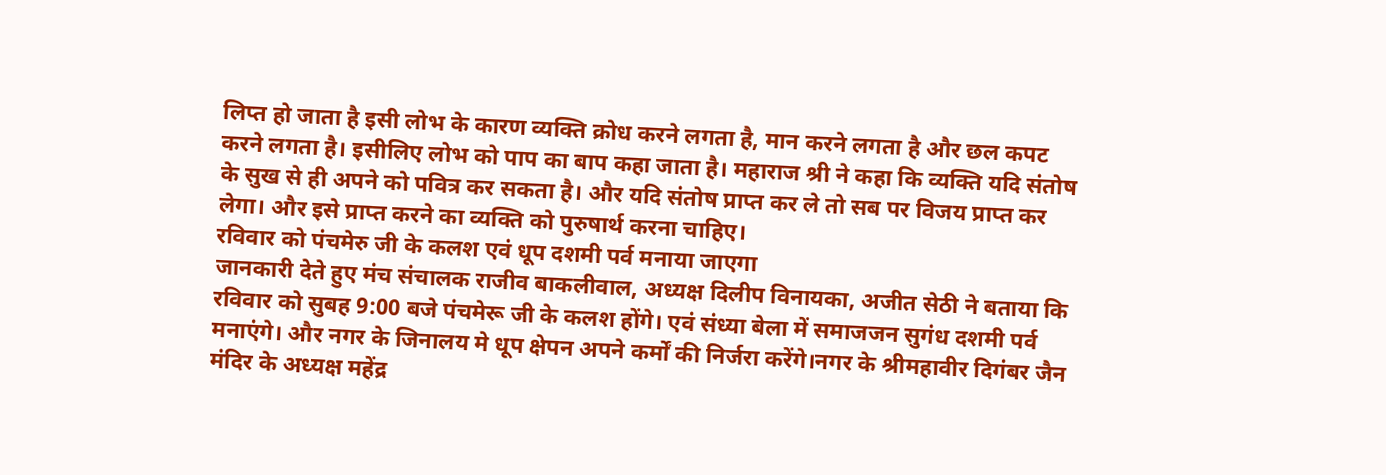लिप्त हो जाता है इसी लोभ के कारण व्यक्ति क्रोध करने लगता है, मान करने लगता है और छल कपट करने लगता है। इसीलिए लोभ को पाप का बाप कहा जाता है। महाराज श्री ने कहा कि व्यक्ति यदि संतोष के सुख से ही अपने को पवित्र कर सकता है। और यदि संतोष प्राप्त कर ले तो सब पर विजय प्राप्त कर लेगा। और इसे प्राप्त करने का व्यक्ति को पुरुषार्थ करना चाहिए।
रविवार को पंचमेरु जी के कलश एवं धूप दशमी पर्व मनाया जाएगा
जानकारी देते हुए मंच संचालक राजीव बाकलीवाल, अध्यक्ष दिलीप विनायका, अजीत सेठी ने बताया कि रविवार को सुबह 9:00 बजे पंचमेरू जी के कलश होंगे। एवं संध्या बेला में समाजजन सुगंध दशमी पर्व मनाएंगे। और नगर के जिनालय मे धूप क्षेपन अपने कर्मों की निर्जरा करेंगे।नगर के श्रीमहावीर दिगंबर जैन मंदिर के अध्यक्ष महेंद्र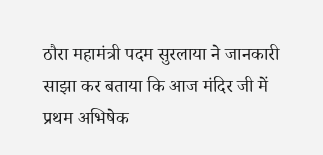ठौरा महामंत्री पदम सुरलाया ने जानकारी साझा कर बताया कि आज मंदिर जी में प्रथम अभिषेक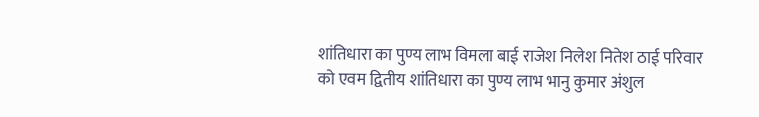शांतिधारा का पुण्य लाभ विमला बाई राजेश निलेश नितेश ठाई परिवार को एवम द्वितीय शांतिधारा का पुण्य लाभ भानु कुमार अंशुल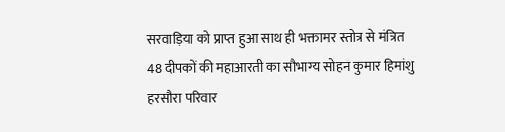सरवाड़िया को प्राप्त हुआ साथ ही भक्तामर स्तोत्र से मंत्रित 48 दीपकों की महाआरती का सौभाग्य सोहन कुमार हिमांशु हरसौरा परिवार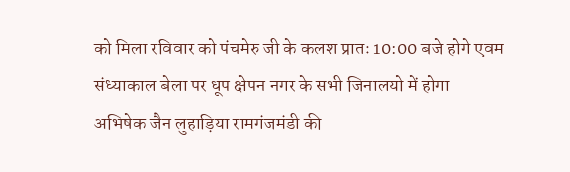को मिला रविवार को पंचमेरु जी के कलश प्रातः 10:00 बजे होगे एवम संध्याकाल बेला पर धूप क्षेपन नगर के सभी जिनालयो में होगा
अभिषेक जैन लुहाड़िया रामगंजमंडी की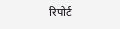रिपोर्ट